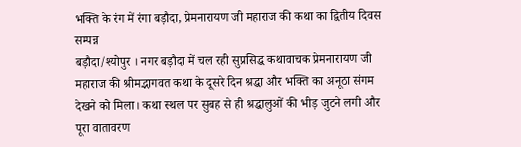भक्ति के रंग में रंगा बड़ौदा, प्रेमनारायण जी महाराज की कथा का द्वितीय दिवस सम्पन्न
बड़ौदा/श्योपुर । नगर बड़ौदा में चल रही सुप्रसिद्ध कथावाचक प्रेमनारायण जी महाराज की श्रीमद्भागवत कथा के दूसरे दिन श्रद्धा और भक्ति का अनूठा संगम देखने को मिला। कथा स्थल पर सुबह से ही श्रद्धालुओं की भीड़ जुटने लगी और पूरा वातावरण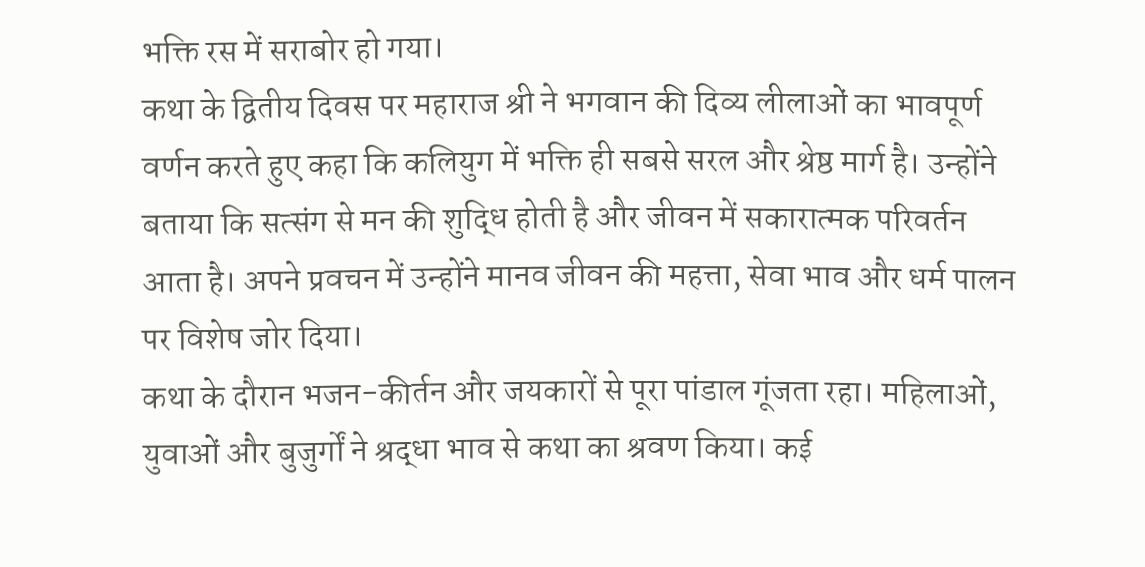भक्ति रस में सराबोर हो गया।
कथा के द्वितीय दिवस पर महाराज श्री ने भगवान की दिव्य लीलाओं का भावपूर्ण वर्णन करते हुए कहा कि कलियुग में भक्ति ही सबसे सरल और श्रेष्ठ मार्ग है। उन्होंने बताया कि सत्संग से मन की शुद्धि होती है और जीवन में सकारात्मक परिवर्तन आता है। अपने प्रवचन में उन्होंने मानव जीवन की महत्ता, सेवा भाव और धर्म पालन पर विशेष जोर दिया।
कथा के दौरान भजन-कीर्तन और जयकारों से पूरा पांडाल गूंजता रहा। महिलाओं, युवाओं और बुजुर्गों ने श्रद्धा भाव से कथा का श्रवण किया। कई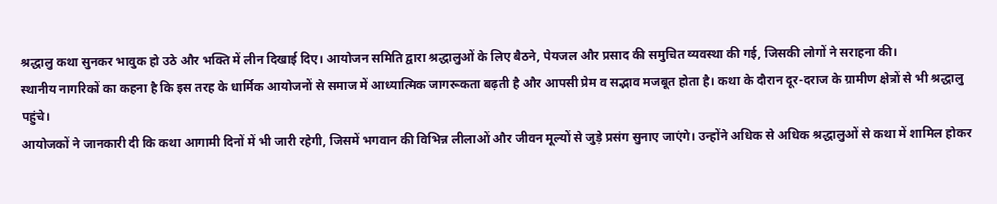श्रद्धालु कथा सुनकर भावुक हो उठे और भक्ति में लीन दिखाई दिए। आयोजन समिति द्वारा श्रद्धालुओं के लिए बैठने, पेयजल और प्रसाद की समुचित व्यवस्था की गई, जिसकी लोगों ने सराहना की।
स्थानीय नागरिकों का कहना है कि इस तरह के धार्मिक आयोजनों से समाज में आध्यात्मिक जागरूकता बढ़ती है और आपसी प्रेम व सद्भाव मजबूत होता है। कथा के दौरान दूर-दराज के ग्रामीण क्षेत्रों से भी श्रद्धालु पहुंचे।
आयोजकों ने जानकारी दी कि कथा आगामी दिनों में भी जारी रहेगी, जिसमें भगवान की विभिन्न लीलाओं और जीवन मूल्यों से जुड़े प्रसंग सुनाए जाएंगे। उन्होंने अधिक से अधिक श्रद्धालुओं से कथा में शामिल होकर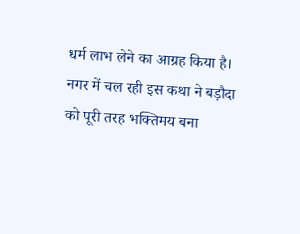धर्म लाभ लेने का आग्रह किया है।
नगर में चल रही इस कथा ने बड़ौदा को पूरी तरह भक्तिमय बना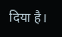दिया है।